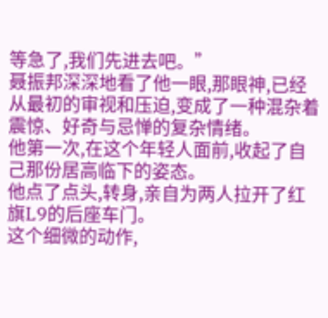等急了,我们先进去吧。”
聂振邦深深地看了他一眼,那眼神,已经从最初的审视和压迫,变成了一种混杂着震惊、好奇与忌惮的复杂情绪。
他第一次,在这个年轻人面前,收起了自己那份居高临下的姿态。
他点了点头,转身,亲自为两人拉开了红旗L9的后座车门。
这个细微的动作,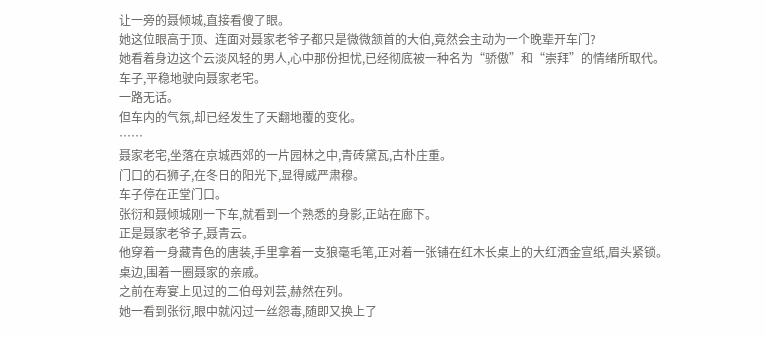让一旁的聂倾城,直接看傻了眼。
她这位眼高于顶、连面对聂家老爷子都只是微微颔首的大伯,竟然会主动为一个晚辈开车门?
她看着身边这个云淡风轻的男人,心中那份担忧,已经彻底被一种名为“骄傲”和“崇拜”的情绪所取代。
车子,平稳地驶向聂家老宅。
一路无话。
但车内的气氛,却已经发生了天翻地覆的变化。
……
聂家老宅,坐落在京城西郊的一片园林之中,青砖黛瓦,古朴庄重。
门口的石狮子,在冬日的阳光下,显得威严肃穆。
车子停在正堂门口。
张衍和聂倾城刚一下车,就看到一个熟悉的身影,正站在廊下。
正是聂家老爷子,聂青云。
他穿着一身藏青色的唐装,手里拿着一支狼毫毛笔,正对着一张铺在红木长桌上的大红洒金宣纸,眉头紧锁。
桌边,围着一圈聂家的亲戚。
之前在寿宴上见过的二伯母刘芸,赫然在列。
她一看到张衍,眼中就闪过一丝怨毒,随即又换上了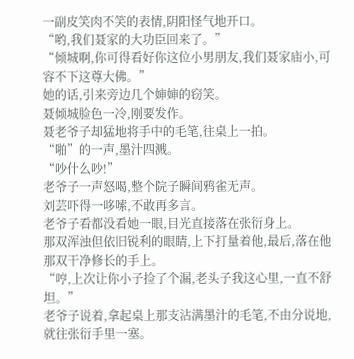一副皮笑肉不笑的表情,阴阳怪气地开口。
“哟,我们聂家的大功臣回来了。”
“倾城啊,你可得看好你这位小男朋友,我们聂家庙小,可容不下这尊大佛。”
她的话,引来旁边几个婶婶的窃笑。
聂倾城脸色一冷,刚要发作。
聂老爷子却猛地将手中的毛笔,往桌上一拍。
“啪”的一声,墨汁四溅。
“吵什么吵!”
老爷子一声怒喝,整个院子瞬间鸦雀无声。
刘芸吓得一哆嗦,不敢再多言。
老爷子看都没看她一眼,目光直接落在张衍身上。
那双浑浊但依旧锐利的眼睛,上下打量着他,最后,落在他那双干净修长的手上。
“哼,上次让你小子捡了个漏,老头子我这心里,一直不舒坦。”
老爷子说着,拿起桌上那支沾满墨汁的毛笔,不由分说地,就往张衍手里一塞。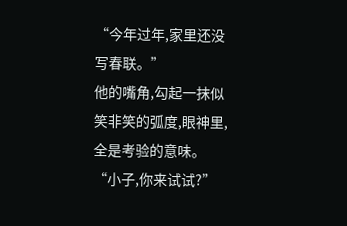“今年过年,家里还没写春联。”
他的嘴角,勾起一抹似笑非笑的弧度,眼神里,全是考验的意味。
“小子,你来试试?”